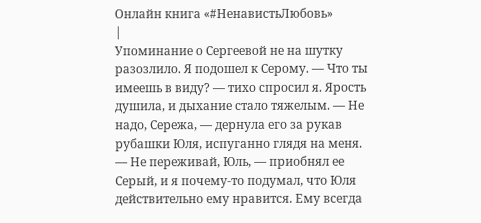Онлайн книга «#НенавистьЛюбовь»
|
Упоминание о Сергеевой не на шутку разозлило. Я подошел к Серому. — Что ты имеешь в виду? — тихо спросил я. Ярость душила, и дыхание стало тяжелым. — Не надо, Сережа, — дернула его за рукав рубашки Юля, испуганно глядя на меня. — Не переживай, Юль, — приобнял ее Серый, и я почему-то подумал, что Юля действительно ему нравится. Ему всегда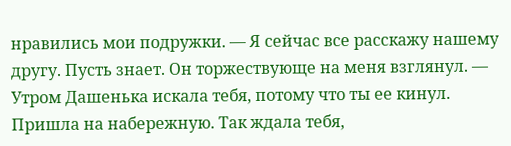нравились мои подружки. — Я сейчас все расскажу нашему другу. Пусть знает. Он торжествующе на меня взглянул. — Утром Дашенька искала тебя, потому что ты ее кинул. Пришла на набережную. Так ждала тебя,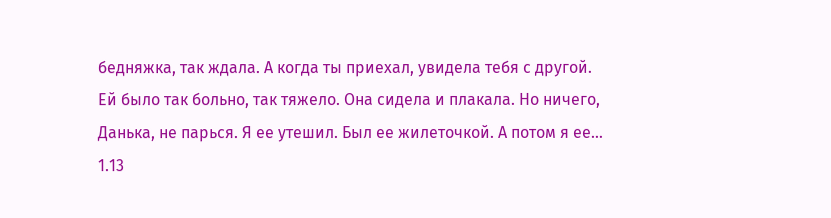бедняжка, так ждала. А когда ты приехал, увидела тебя с другой. Ей было так больно, так тяжело. Она сидела и плакала. Но ничего, Данька, не парься. Я ее утешил. Был ее жилеточкой. А потом я ее… 1.13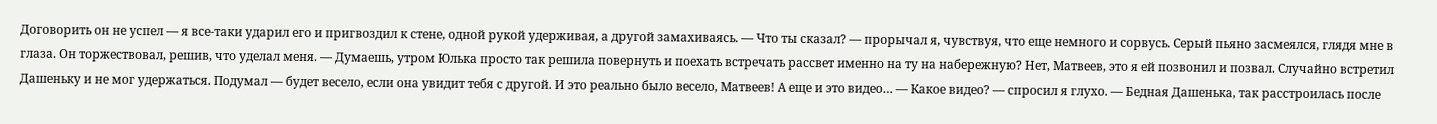Договорить он не успел — я все-таки ударил его и пригвоздил к стене, одной рукой удерживая, а другой замахиваясь. — Что ты сказал? — прорычал я, чувствуя, что еще немного и сорвусь. Серый пьяно засмеялся, глядя мне в глаза. Он торжествовал, решив, что уделал меня. — Думаешь, утром Юлька просто так решила повернуть и поехать встречать рассвет именно на ту на набережную? Нет, Матвеев, это я ей позвонил и позвал. Случайно встретил Дашеньку и не мог удержаться. Подумал — будет весело, если она увидит тебя с другой. И это реально было весело, Матвеев! А еще и это видео… — Какое видео? — спросил я глухо. — Бедная Дашенька, так расстроилась после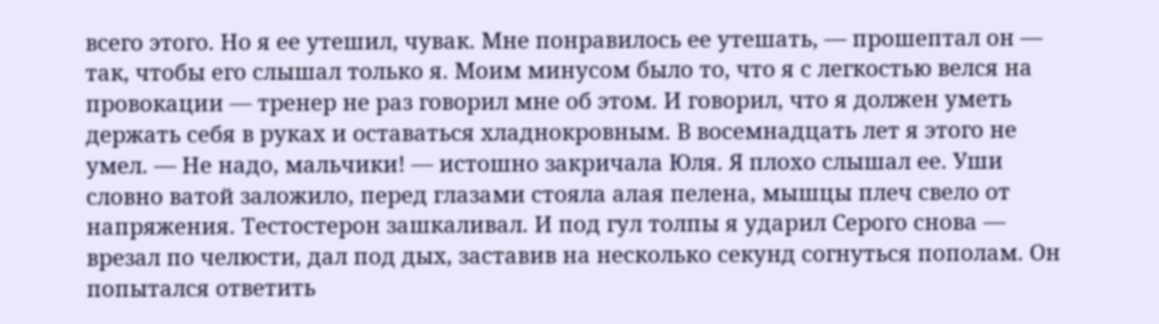всего этого. Но я ее утешил, чувак. Мне понравилось ее утешать, — прошептал он — так, чтобы его слышал только я. Моим минусом было то, что я с легкостью велся на провокации — тренер не раз говорил мне об этом. И говорил, что я должен уметь держать себя в руках и оставаться хладнокровным. В восемнадцать лет я этого не умел. — Не надо, мальчики! — истошно закричала Юля. Я плохо слышал ее. Уши словно ватой заложило, перед глазами стояла алая пелена, мышцы плеч свело от напряжения. Тестостерон зашкаливал. И под гул толпы я ударил Серого снова — врезал по челюсти, дал под дых, заставив на несколько секунд согнуться пополам. Он попытался ответить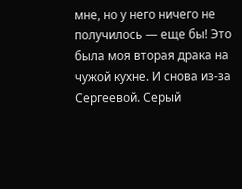мне, но у него ничего не получилось — еще бы! Это была моя вторая драка на чужой кухне. И снова из-за Сергеевой. Серый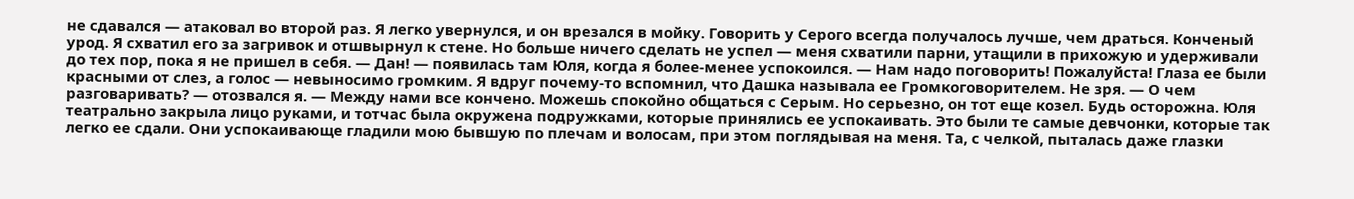не сдавался — атаковал во второй раз. Я легко увернулся, и он врезался в мойку. Говорить у Серого всегда получалось лучше, чем драться. Конченый урод. Я схватил его за загривок и отшвырнул к стене. Но больше ничего сделать не успел — меня схватили парни, утащили в прихожую и удерживали до тех пор, пока я не пришел в себя. — Дан! — появилась там Юля, когда я более-менее успокоился. — Нам надо поговорить! Пожалуйста! Глаза ее были красными от слез, а голос — невыносимо громким. Я вдруг почему-то вспомнил, что Дашка называла ее Громкоговорителем. Не зря. — О чем разговаривать? — отозвался я. — Между нами все кончено. Можешь спокойно общаться с Серым. Но серьезно, он тот еще козел. Будь осторожна. Юля театрально закрыла лицо руками, и тотчас была окружена подружками, которые принялись ее успокаивать. Это были те самые девчонки, которые так легко ее сдали. Они успокаивающе гладили мою бывшую по плечам и волосам, при этом поглядывая на меня. Та, с челкой, пыталась даже глазки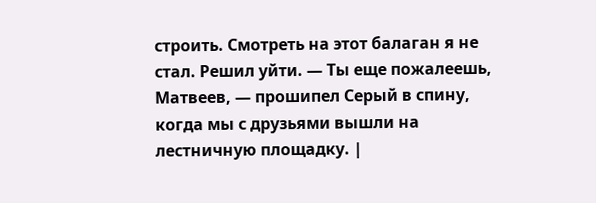строить. Смотреть на этот балаган я не стал. Решил уйти. — Ты еще пожалеешь, Матвеев, — прошипел Серый в спину, когда мы с друзьями вышли на лестничную площадку. |